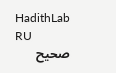HadithLab
RU
صحيح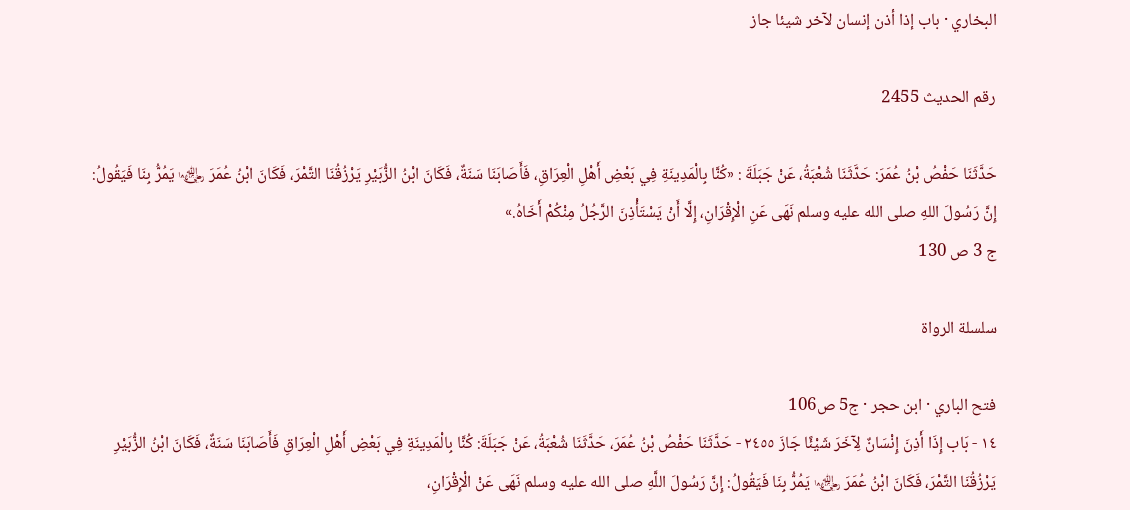البخاري · باب إذا أذن إنسان لآخر شيئا جاز

رقم الحديث 2455

حَدَّثَنَا حَفْصُ بْنُ عُمَرَ: حَدَّثَنَا شُعْبَةُ، عَنْ جَبَلَةَ : «كُنَّا بِالْمَدِينَةِ فِي بَعْضِ أَهْلِ الْعِرَاقِ، فَأَصَابَنَا سَنَةٌ، فَكَانَ ابْنُ الزُّبَيْرِ يَرْزُقُنَا التَّمْرَ، فَكَانَ ابْنُ عُمَرَ ﵄ يَمُرُّ بِنَا فَيَقُولُ: إِنَّ رَسُولَ اللهِ صلى الله عليه وسلم نَهَى عَنِ الْإِقْرَانِ، إِلَّا أَنْ يَسْتَأْذِنَ الرَّجُلُ مِنْكُمْ أَخَاهُ.»
ج 3 ص 130

سلسلة الرواة

فتح الباري · ابن حجر · ج5 ص106
١٤ - بَاب إِذَا أَذِنَ إِنْسَانٌ لِآخَرَ شَيْئًا جَازَ ٢٤٥٥ - حَدَّثَنَا حَفْصُ بْنُ عُمَرَ، حَدَّثَنَا شُعْبَةُ، عَنْ جَبَلَةَ: كُنَّا بِالْمَدِينَةِ فِي بَعْضِ أَهْلِ الْعِرَاقِ فَأَصَابَنَا سَنَةٌ، فَكَانَ ابْنُ الزُّبَيْرِ يَرْزُقُنَا التَّمْرَ، فَكَانَ ابْنُ عُمَرَ ﵄ يَمُرُّ بِنَا فَيَقُولُ: إِنَّ رَسُولَ اللَّهِ صلى الله عليه وسلم نَهَى عَنْ الْإِقْرَانِ،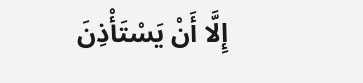إِلَّا أَنْ يَسْتَأْذِنَ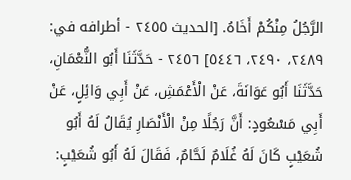الرَّجُلُ مِنْكُمْ أَخَاهُ. [الحديث ٢٤٥٥ - أطرافه في: ٢٤٨٩، ٢٤٩٠، ٥٤٤٦] ٢٤٥٦ - حَدَّثَنَا أَبُو النُّعْمَانِ، حَدَّثَنَا أَبُو عَوَانَةَ، عَنْ الْأَعْمَشِ، عَنْ أَبِي وَائِلٍ، عَنْ أَبِي مَسْعُودٍ: أَنَّ رَجُلًا مِنْ الْأَنْصَارِ يُقَالُ لَهُ أَبُو شُعَيْبٍ كَانَ لَهُ غُلَامٌ لَحَّامٌ، فَقَالَ لَهُ أَبُو شُعَيْبٍ: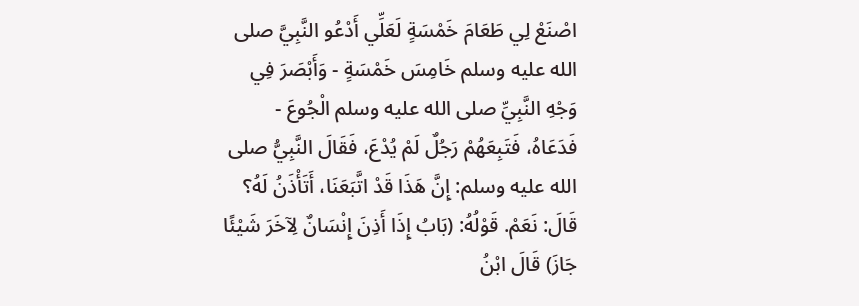اصْنَعْ لِي طَعَامَ خَمْسَةٍ لَعَلِّي أَدْعُو النَّبِيَّ صلى الله عليه وسلم خَامِسَ خَمْسَةٍ - وَأَبْصَرَ فِي وَجْهِ النَّبِيِّ صلى الله عليه وسلم الْجُوعَ - فَدَعَاهُ، فَتَبِعَهُمْ رَجُلٌ لَمْ يُدْعَ، فَقَالَ النَّبِيُّ صلى الله عليه وسلم: إِنَّ هَذَا قَدْ اتَّبَعَنَا، أَتَأْذَنُ لَهُ؟ قَالَ: نَعَمْ. قَوْلُهُ: (بَابُ إِذَا أَذِنَ إِنْسَانٌ لِآخَرَ شَيْئًا جَازَ) قَالَ ابْنُ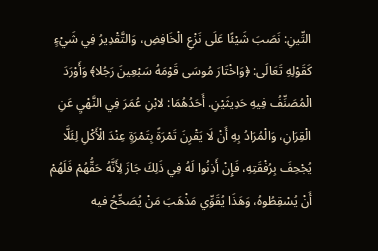التِّينِ: نَصَبَ شَيْئًا عَلَى نَزْعِ الْخَافِضِ، وَالتَّقْدِيرُ فِي شَيْءٍ كَقَوْلِهِ تَعَالَى: ﴿وَاخْتَارَ مُوسَى قَوْمَهُ سَبْعِينَ رَجُلا﴾ وَأَوْرَدَ الْمُصَنِّفُ فِيهِ حَدِيثَيْنِ. أَحَدُهُمَا: لابْنِ عُمَرَ فِي النَّهْيِ عَنِ الْقِرَانِ، وَالْمُرَادُ بِهِ أَنْ لَا يَقْرِنَ تَمْرَةً بِتَمْرَةٍ عِنْدَ الْأَكْلِ لِئَلَّا يُجْحِفَ بِرُفْقَتِهِ، فَإِنْ أَذِنُوا لَهُ فِي ذَلِكَ جَازَ لِأَنَّهُ حَقُّهُمْ فَلَهُمْ أَنْ يُسْقِطُوهُ، وَهَذَا يُقَوِّي مَذْهَبَ مَنْ يُصَحِّحُ فيه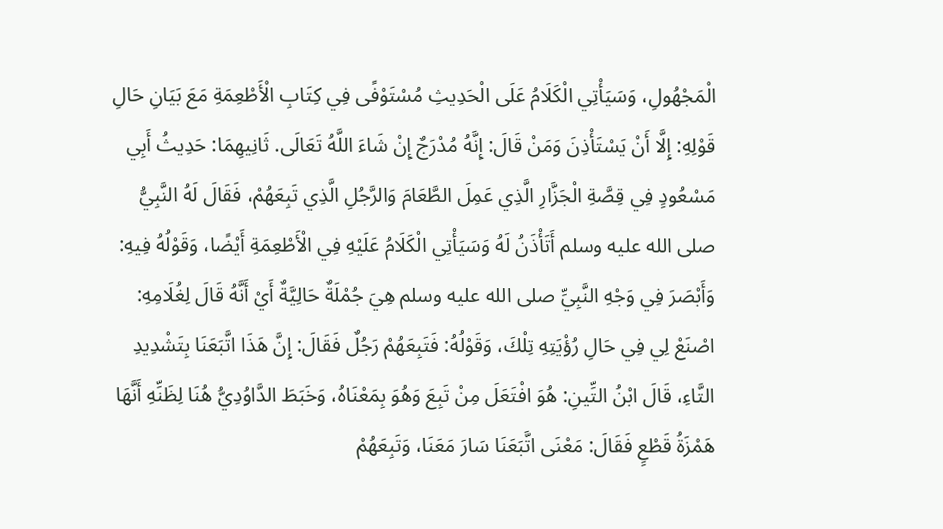الْمَجْهُولِ، وَسَيَأْتِي الْكَلَامُ عَلَى الْحَدِيثِ مُسْتَوْفًى فِي كِتَابِ الْأَطْعِمَةِ مَعَ بَيَانِ حَالِ قَوْلِهِ: إِلَّا أَنْ يَسْتَأْذِنَ وَمَنْ قَالَ: إِنَّهُ مُدْرَجٌ إِنْ شَاءَ اللَّهُ تَعَالَى. ثَانِيهِمَا: حَدِيثُ أَبِي مَسْعُودٍ فِي قِصَّةِ الْجَزَّارِ الَّذِي عَمِلَ الطَّعَامَ وَالرَّجُلِ الَّذِي تَبِعَهُمْ، فَقَالَ لَهُ النَّبِيُّ صلى الله عليه وسلم أَتَأْذَنُ لَهُ وَسَيَأْتِي الْكَلَامُ عَلَيْهِ فِي الْأَطْعِمَةِ أَيْضًا، وَقَوْلُهُ فِيهِ: وَأَبْصَرَ فِي وَجْهِ النَّبِيِّ صلى الله عليه وسلم هِيَ جُمْلَةٌ حَالِيَّةٌ أَيْ أَنَّهُ قَالَ لِغُلَامِهِ: اصْنَعْ لِي فِي حَالِ رُؤْيَتِهِ تِلْكَ، وَقَوْلُهُ: فَتَبِعَهُمْ رَجُلٌ فَقَالَ: إِنَّ هَذَا اتَّبَعَنَا بِتَشْدِيدِ التَّاءِ، قَالَ ابْنُ التِّينِ: هُوَ افْتَعَلَ مِنْ تَبِعَ وَهُوَ بِمَعْنَاهُ، وَخَبَطَ الدَّاوُدِيُّ هُنَا لِظَنِّهِ أَنَّهَا هَمْزَةُ قَطْعٍ فَقَالَ: مَعْنَى اتَّبَعَنَا سَارَ مَعَنَا، وَتَبِعَهُمْ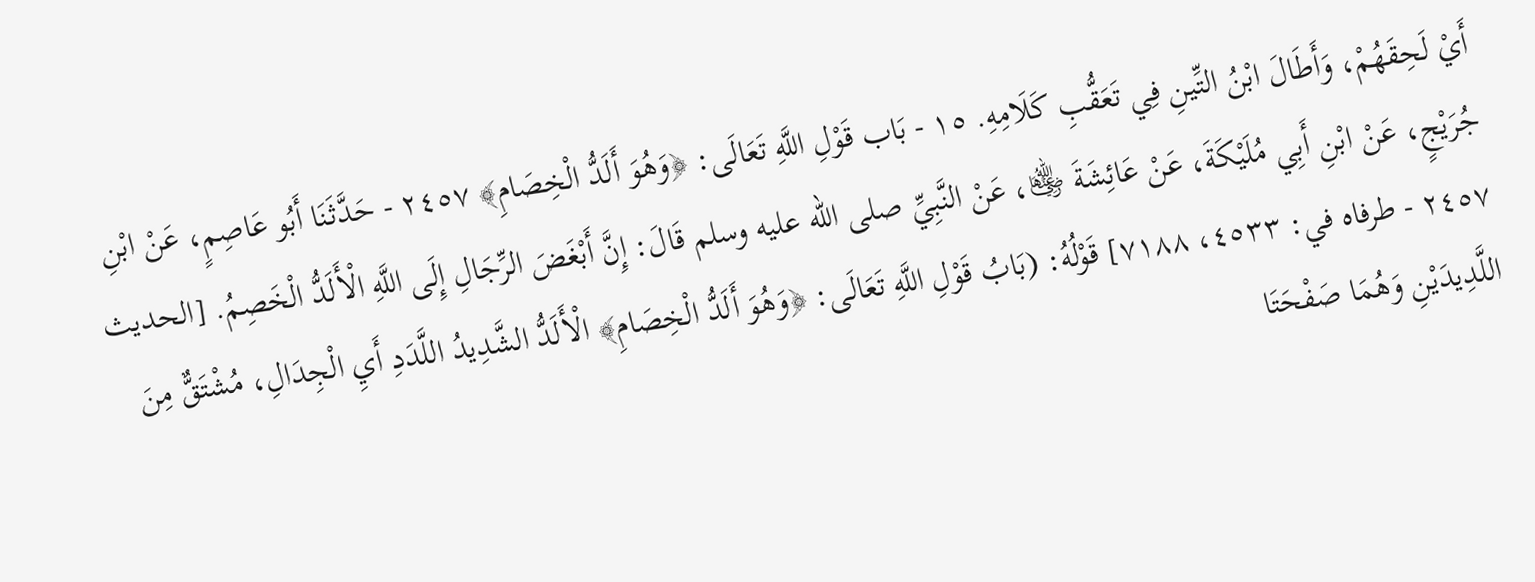أَيْ لَحِقَهُمْ، وَأَطَالَ ابْنُ التِّينِ فِي تَعَقُّبِ كَلَامِهِ. ١٥ - بَاب قَوْلِ اللَّهِ تَعَالَى: ﴿وَهُوَ أَلَدُّ الْخِصَامِ﴾ ٢٤٥٧ - حَدَّثَنَا أَبُو عَاصِمٍ، عَنْ ابْنِ جُرَيْجٍ، عَنْ ابْنِ أَبِي مُلَيْكَةَ، عَنْ عَائِشَةَ ﵂، عَنْ النَّبِيِّ صلى الله عليه وسلم قَالَ: إِنَّ أَبْغَضَ الرِّجَالِ إِلَى اللَّهِ الْأَلَدُّ الْخَصِمُ. [الحديث ٢٤٥٧ - طرفاه في: ٤٥٣٣، ٧١٨٨] قَوْلُهُ: (بَابُ قَوْلِ اللَّهِ تَعَالَى: ﴿وَهُوَ أَلَدُّ الْخِصَامِ﴾ الْأَلَدُّ الشَّدِيدُ اللَّدَدِ أَيِ الْجِدَالِ، مُشْتَقٌّ مِنَ اللَّدِيدَيْنِ وَهُمَا صَفْحَتَا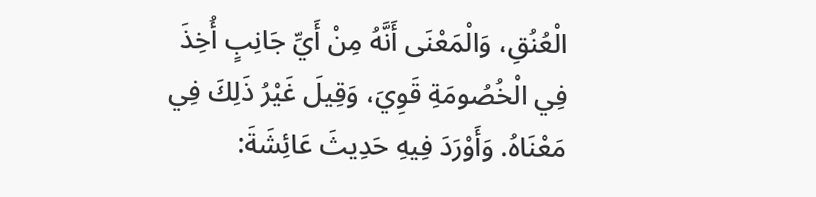الْعُنُقِ، وَالْمَعْنَى أَنَّهُ مِنْ أَيِّ جَانِبٍ أُخِذَ فِي الْخُصُومَةِ قَوِيَ، وَقِيلَ غَيْرُ ذَلِكَ فِي مَعْنَاهُ. وَأَوْرَدَ فِيهِ حَدِيثَ عَائِشَةَ: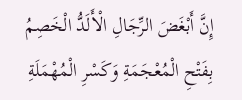إِنَّ أَبْغَضَ الرِّجَالِ الْأَلَدُّ الْخَصِمُ بِفَتْحِ الْمُعْجَمَةِ وَكَسْرِ الْمُهْمَلَةِ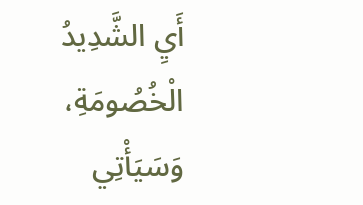أَيِ الشَّدِيدُ الْخُصُومَةِ، وَسَيَأْتِي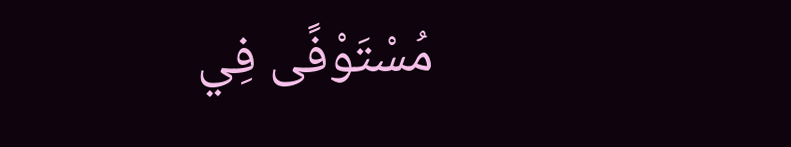مُسْتَوْفًى فِي